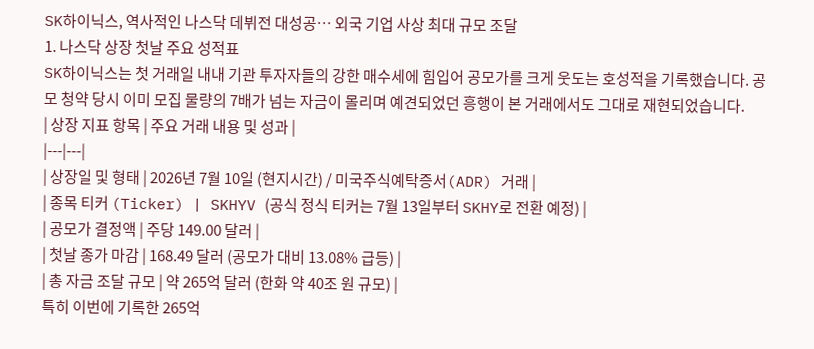SK하이닉스, 역사적인 나스닥 데뷔전 대성공… 외국 기업 사상 최대 규모 조달
1. 나스닥 상장 첫날 주요 성적표
SK하이닉스는 첫 거래일 내내 기관 투자자들의 강한 매수세에 힘입어 공모가를 크게 웃도는 호성적을 기록했습니다. 공모 청약 당시 이미 모집 물량의 7배가 넘는 자금이 몰리며 예견되었던 흥행이 본 거래에서도 그대로 재현되었습니다.
| 상장 지표 항목 | 주요 거래 내용 및 성과 |
|---|---|
| 상장일 및 형태 | 2026년 7월 10일 (현지시간) / 미국주식예탁증서(ADR) 거래 |
| 종목 티커 (Ticker) | SKHYV (공식 정식 티커는 7월 13일부터 SKHY로 전환 예정) |
| 공모가 결정액 | 주당 149.00 달러 |
| 첫날 종가 마감 | 168.49 달러 (공모가 대비 13.08% 급등) |
| 총 자금 조달 규모 | 약 265억 달러 (한화 약 40조 원 규모) |
특히 이번에 기록한 265억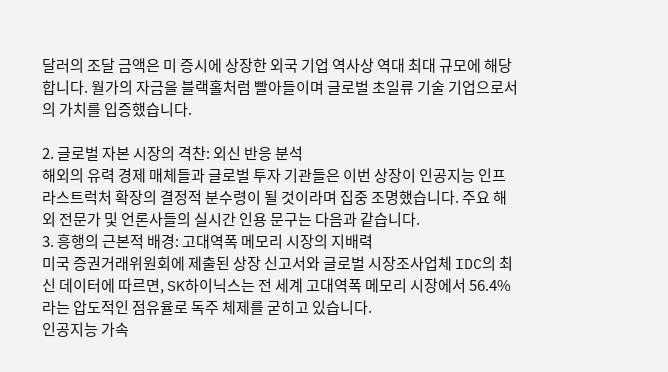달러의 조달 금액은 미 증시에 상장한 외국 기업 역사상 역대 최대 규모에 해당합니다. 월가의 자금을 블랙홀처럼 빨아들이며 글로벌 초일류 기술 기업으로서의 가치를 입증했습니다.

2. 글로벌 자본 시장의 격찬: 외신 반응 분석
해외의 유력 경제 매체들과 글로벌 투자 기관들은 이번 상장이 인공지능 인프라스트럭처 확장의 결정적 분수령이 될 것이라며 집중 조명했습니다. 주요 해외 전문가 및 언론사들의 실시간 인용 문구는 다음과 같습니다.
3. 흥행의 근본적 배경: 고대역폭 메모리 시장의 지배력
미국 증권거래위원회에 제출된 상장 신고서와 글로벌 시장조사업체 IDC의 최신 데이터에 따르면, SK하이닉스는 전 세계 고대역폭 메모리 시장에서 56.4%라는 압도적인 점유율로 독주 체제를 굳히고 있습니다.
인공지능 가속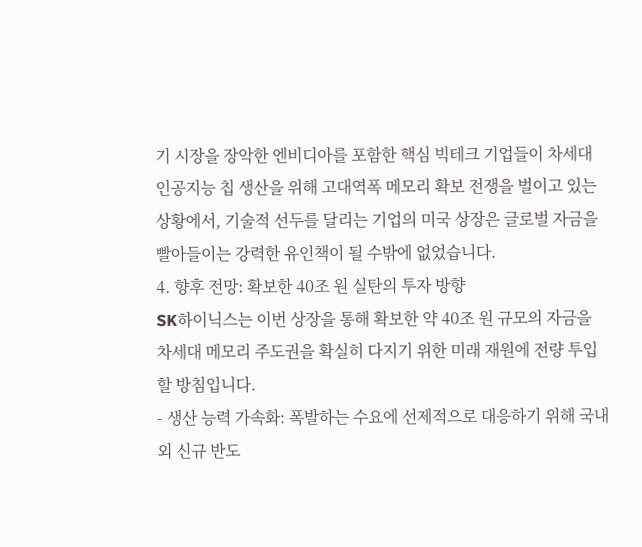기 시장을 장악한 엔비디아를 포함한 핵심 빅테크 기업들이 차세대 인공지능 칩 생산을 위해 고대역폭 메모리 확보 전쟁을 벌이고 있는 상황에서, 기술적 선두를 달리는 기업의 미국 상장은 글로벌 자금을 빨아들이는 강력한 유인책이 될 수밖에 없었습니다.
4. 향후 전망: 확보한 40조 원 실탄의 투자 방향
SK하이닉스는 이번 상장을 통해 확보한 약 40조 원 규모의 자금을 차세대 메모리 주도권을 확실히 다지기 위한 미래 재원에 전량 투입할 방침입니다.
- 생산 능력 가속화: 폭발하는 수요에 선제적으로 대응하기 위해 국내외 신규 반도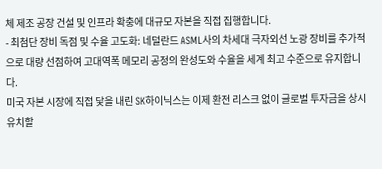체 제조 공장 건설 및 인프라 확충에 대규모 자본을 직접 집행합니다.
- 최첨단 장비 독점 및 수율 고도화: 네덜란드 ASML사의 차세대 극자외선 노광 장비를 추가적으로 대량 선점하여 고대역폭 메모리 공정의 완성도와 수율을 세계 최고 수준으로 유지합니다.
미국 자본 시장에 직접 닻을 내린 SK하이닉스는 이제 환전 리스크 없이 글로벌 투자금을 상시 유치할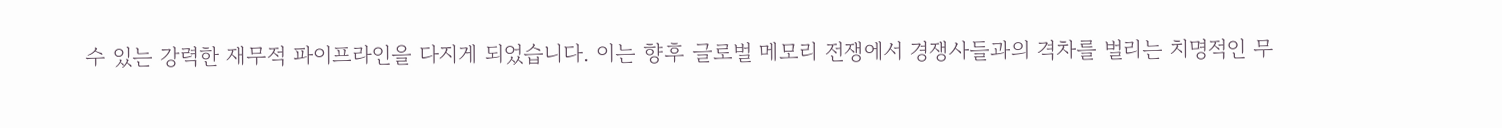수 있는 강력한 재무적 파이프라인을 다지게 되었습니다. 이는 향후 글로벌 메모리 전쟁에서 경쟁사들과의 격차를 벌리는 치명적인 무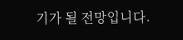기가 될 전망입니다.